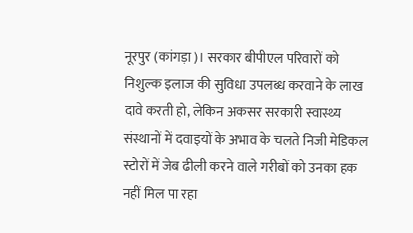नूरपुर (कांगड़ा)। सरकार बीपीएल परिवारों को निशुल्क इलाज की सुविधा उपलब्ध करवाने के लाख दावे करती हो, लेकिन अकसर सरकारी स्वास्थ्य संस्थानों में दवाइयों के अभाव के चलते निजी मेडिकल स्टोरों में जेब ढीली करने वाले गरीबों को उनका हक नहीं मिल पा रहा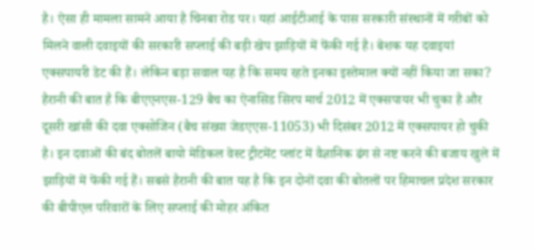है। ऐसा ही मामला सामने आया है चिनबा रोड पर। यहां आईटीआई के पास सरकारी संस्थानों में गरीबों को मिलने वाली दवाइयों की सरकारी सप्लाई की बड़ी खेप झाड़ियों में फेंकी गई है। बेशक यह दवाइयां एक्सपायरी डेट की हैं। लेकिन बड़ा सवाल यह है कि समय रहते इनका इस्तेमाल क्यों नहीं किया जा सका?
हैरानी की बात है कि बीएएनएस-129 बैच का ऐनासिड सिरप मार्च 2012 में एक्सपायर भी चुका है और दूसरी खांसी की दवा एक्सोजिन (बैच संख्या जेडएएस-11053) भी दिसंबर 2012 में एक्सपायर हो चुकी है। इन दवाओं की बंद बोतलें बायो मेडिकल वेस्ट ट्रीटमेंट प्लांट में वैज्ञानिक ढंग से नष्ट करने की बजाय खुले में झाड़ियों में फेंकी गई हैं। सबसे हैरानी की बात यह है कि इन दोनों दवा की बोतलों पर हिमाचल प्रदेश सरकार की बीपीएल परिवारों के लिए सप्लाई की मोहर अंकित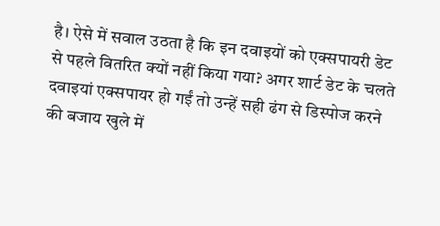है। ऐसे में सवाल उठता है कि इन दवाइयों को एक्सपायरी डेट से पहले वितरित क्यों नहीं किया गया? अगर शार्ट डेट के चलते दवाइयां एक्सपायर हो गईं तो उन्हें सही ढंग से डिस्पोज करने की बजाय खुले में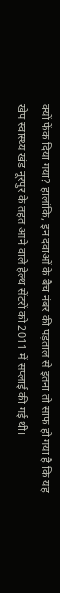क्यों फेंक दिया गया? हालांकि, इन दवाओं के बैच नंबर की पड़ताल से इतना तो साफ हो गया है कि यह खेप स्वास्थ्य खंड नूरपुर के तहत आने वाले हेल्थ सेंटरों को 2011 में सप्लाई की गई थी।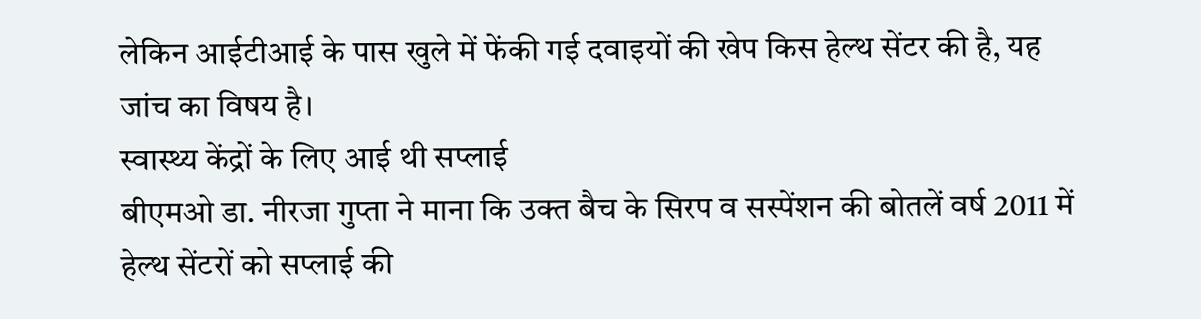लेकिन आईटीआई के पास खुले में फेंकी गई दवाइयों की खेप किस हेल्थ सेंटर की है, यह जांच का विषय है।
स्वास्थ्य केंद्रों के लिए आई थी सप्लाई
बीएमओ डा. नीरजा गुप्ता ने माना कि उक्त बैच के सिरप व सस्पेंशन की बोतलें वर्ष 2011 में हेल्थ सेंटरों को सप्लाई की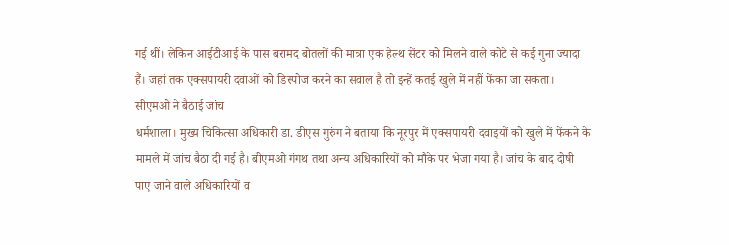गई थीं। लेकिन आईटीआई के पास बरामद बोतलों की मात्रा एक हेल्थ सेंटर को मिलने वाले कोटे से कई गुना ज्यादा हैं। जहां तक एक्सपायरी दवाओं को डिस्पोज करने का सवाल है तो इन्हें कतई खुले में नहीं फेंका जा सकता।
सीएमओ ने बैठाई जांच
धर्मशाला। मुख्य चिकित्सा अधिकारी डा. डीएस गुरुंग ने बताया कि नूरपुर में एक्सपायरी दवाइयों को खुले में फेंकने के मामले में जांच बैठा दी गई है। बीएमओ गंगथ तथा अन्य अधिकारियों को मौके पर भेजा गया है। जांच के बाद दोषी पाए जाने वाले अधिकारियों व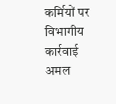कर्मियों पर विभागीय कार्रवाई अमल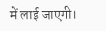में लाई जाएगी।